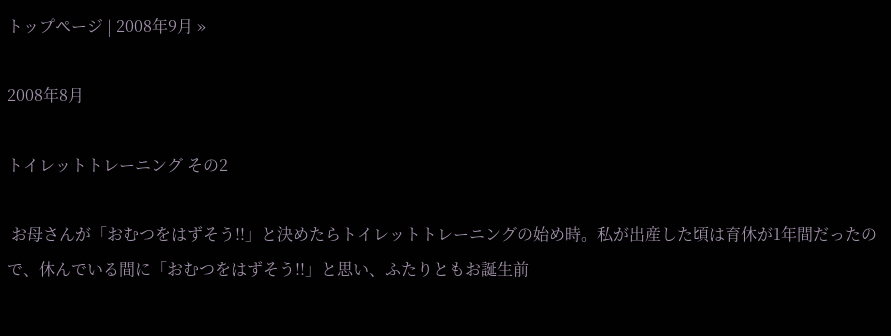トップページ | 2008年9月 »

2008年8月

トイレットトレーニング その2

 お母さんが「おむつをはずそう!!」と決めたらトイレットトレーニングの始め時。私が出産した頃は育休が1年間だったので、休んでいる間に「おむつをはずそう!!」と思い、ふたりともお誕生前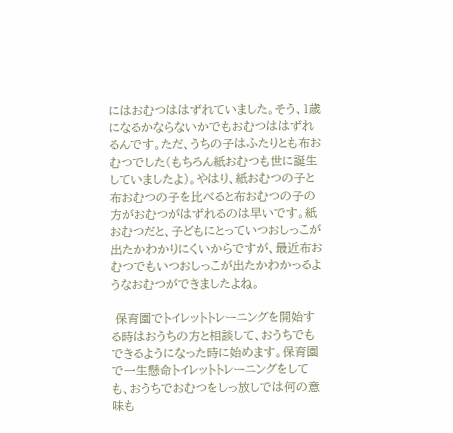にはおむつははずれていました。そう、1歳になるかならないかでもおむつははずれるんです。ただ、うちの子はふたりとも布おむつでした(もちろん紙おむつも世に誕生していましたよ)。やはり、紙おむつの子と布おむつの子を比べると布おむつの子の方がおむつがはずれるのは早いです。紙おむつだと、子どもにとっていつおしっこが出たかわかりにくいからですが、最近布おむつでもいつおしっこが出たかわかっるようなおむつができましたよね。

 保育園でトイレットトレーニングを開始する時はおうちの方と相談して、おうちでもできるようになった時に始めます。保育園で一生懸命トイレットトレーニングをしても、おうちでおむつをしっ放しでは何の意味も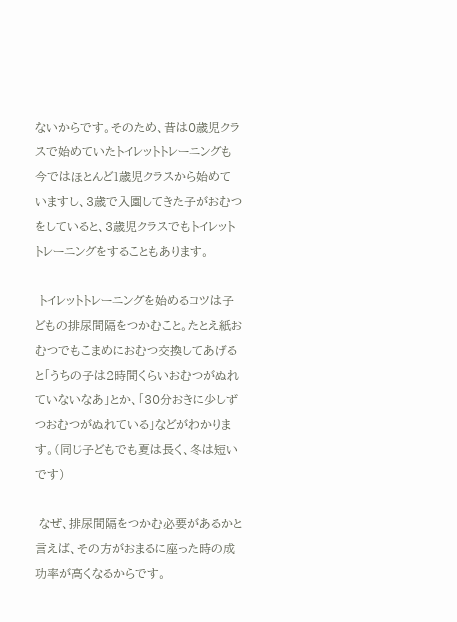ないからです。そのため、昔は0歳児クラスで始めていたトイレットトレーニングも今ではほとんど1歳児クラスから始めていますし、3歳で入園してきた子がおむつをしていると、3歳児クラスでもトイレットトレーニングをすることもあります。

 トイレットトレーニングを始めるコツは子どもの排尿間隔をつかむこと。たとえ紙おむつでもこまめにおむつ交換してあげると「うちの子は2時間くらいおむつがぬれていないなあ」とか、「30分おきに少しずつおむつがぬれている」などがわかります。(同じ子どもでも夏は長く、冬は短いです)

 なぜ、排尿間隔をつかむ必要があるかと言えば、その方がおまるに座った時の成功率が高くなるからです。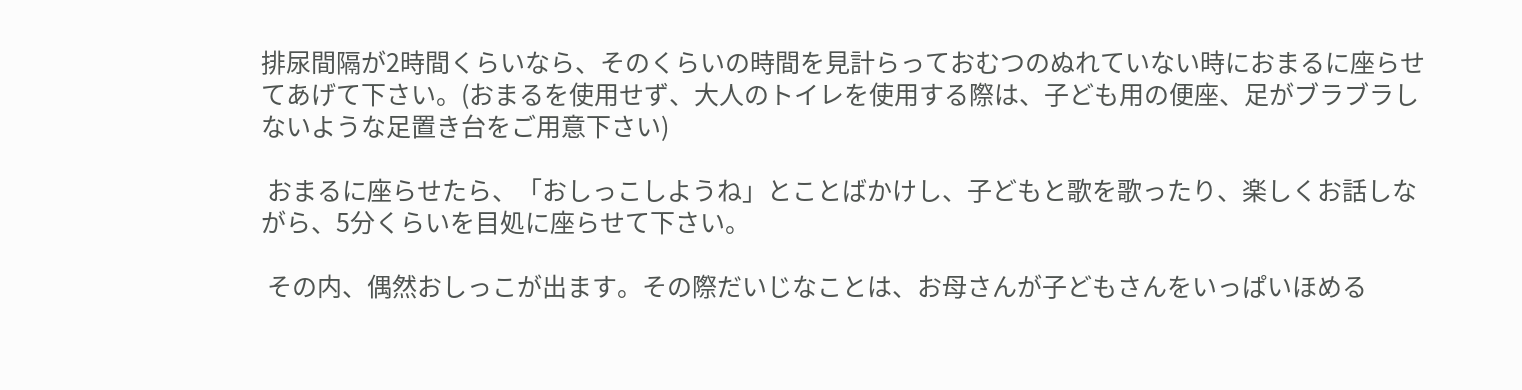排尿間隔が2時間くらいなら、そのくらいの時間を見計らっておむつのぬれていない時におまるに座らせてあげて下さい。(おまるを使用せず、大人のトイレを使用する際は、子ども用の便座、足がブラブラしないような足置き台をご用意下さい)

 おまるに座らせたら、「おしっこしようね」とことばかけし、子どもと歌を歌ったり、楽しくお話しながら、5分くらいを目処に座らせて下さい。

 その内、偶然おしっこが出ます。その際だいじなことは、お母さんが子どもさんをいっぱいほめる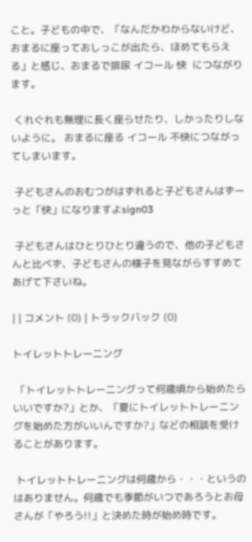こと。子どもの中で、「なんだかわからないけど、おまるに座っておしっこが出たら、ほめてもらえる」と感じ、おまるで排尿 イコール 快  につながります。

 くれぐれも無理に長く座らせたり、しかったりしないように。 おまるに座る イコール 不快につながってしまいます。

 子どもさんのおむつがはずれると子どもさんはずーっと「快」になりますよsign03

 子どもさんはひとりひとり違うので、他の子どもさんと比べず、子どもさんの様子を見ながらすすめてあげて下さいね。

| | コメント (0) | トラックバック (0)

トイレットトレーニング

 「トイレットトレーニングって何歳頃から始めたらいいですか?」とか、「夏にトイレットトレーニングを始めた方がいいんですか?」などの相談を受けることがあります。

 トイレットトレーニングは何歳から・・・というのはありません。何歳でも季節がいつであろうとお母さんが「やろう!!」と決めた時が始め時です。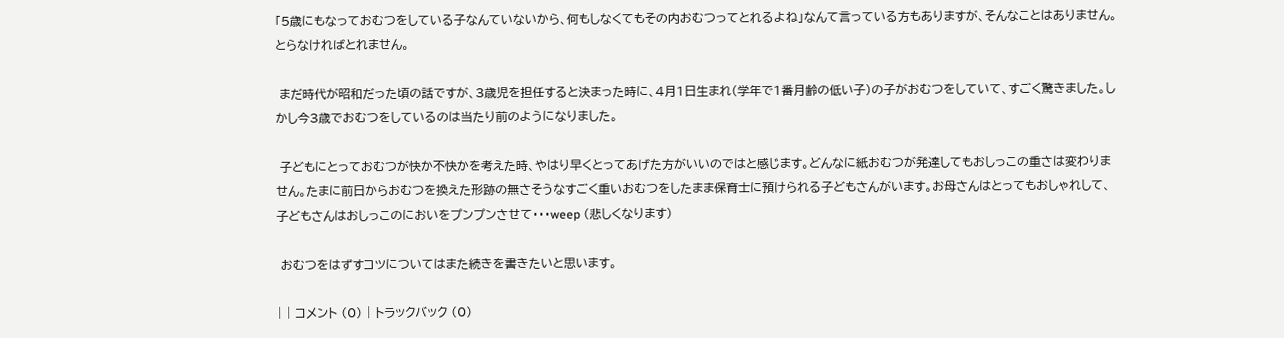「5歳にもなっておむつをしている子なんていないから、何もしなくてもその内おむつってとれるよね」なんて言っている方もありますが、そんなことはありません。とらなければとれません。

 まだ時代が昭和だった頃の話ですが、3歳児を担任すると決まった時に、4月1日生まれ(学年で1番月齢の低い子)の子がおむつをしていて、すごく驚きました。しかし今3歳でおむつをしているのは当たり前のようになりました。

 子どもにとっておむつが快か不快かを考えた時、やはり早くとってあげた方がいいのではと感じます。どんなに紙おむつが発達してもおしっこの重さは変わりません。たまに前日からおむつを換えた形跡の無さそうなすごく重いおむつをしたまま保育士に預けられる子どもさんがいます。お母さんはとってもおしゃれして、子どもさんはおしっこのにおいをプンプンさせて・・・weep (悲しくなります)

 おむつをはずすコツについてはまた続きを書きたいと思います。

| | コメント (0) | トラックバック (0)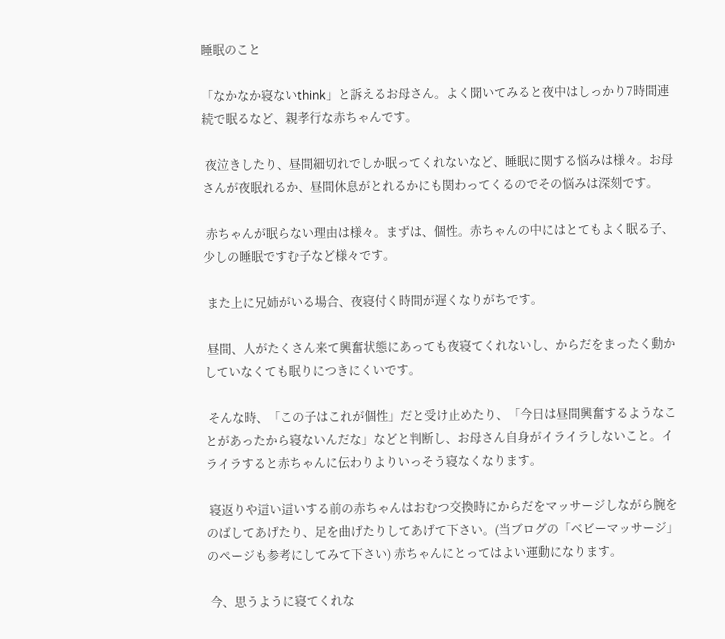睡眠のこと

「なかなか寝ないthink」と訴えるお母さん。よく聞いてみると夜中はしっかり7時間連続で眠るなど、親孝行な赤ちゃんです。

 夜泣きしたり、昼間細切れでしか眠ってくれないなど、睡眠に関する悩みは様々。お母さんが夜眠れるか、昼間休息がとれるかにも関わってくるのでその悩みは深刻です。

 赤ちゃんが眠らない理由は様々。まずは、個性。赤ちゃんの中にはとてもよく眠る子、少しの睡眠ですむ子など様々です。

 また上に兄姉がいる場合、夜寝付く時間が遅くなりがちです。

 昼間、人がたくさん来て興奮状態にあっても夜寝てくれないし、からだをまったく動かしていなくても眠りにつきにくいです。

 そんな時、「この子はこれが個性」だと受け止めたり、「今日は昼間興奮するようなことがあったから寝ないんだな」などと判断し、お母さん自身がイライラしないこと。イライラすると赤ちゃんに伝わりよりいっそう寝なくなります。

 寝返りや這い這いする前の赤ちゃんはおむつ交換時にからだをマッサージしながら腕をのばしてあげたり、足を曲げたりしてあげて下さい。(当ブログの「ベビーマッサージ」のページも参考にしてみて下さい) 赤ちゃんにとってはよい運動になります。

 今、思うように寝てくれな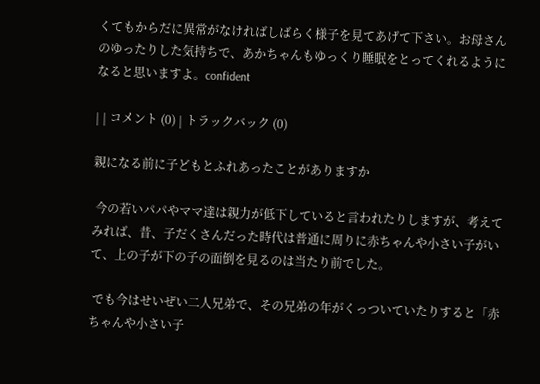くてもからだに異常がなければしばらく様子を見てあげて下さい。お母さんのゆったりした気持ちで、あかちゃんもゆっくり睡眠をとってくれるようになると思いますよ。confident

| | コメント (0) | トラックバック (0)

親になる前に子どもとふれあったことがありますか

 今の若いパパやママ達は親力が低下していると言われたりしますが、考えてみれば、昔、子だくさんだった時代は普通に周りに赤ちゃんや小さい子がいて、上の子が下の子の面倒を見るのは当たり前でした。

 でも今はせいぜい二人兄弟で、その兄弟の年がくっついていたりすると「赤ちゃんや小さい子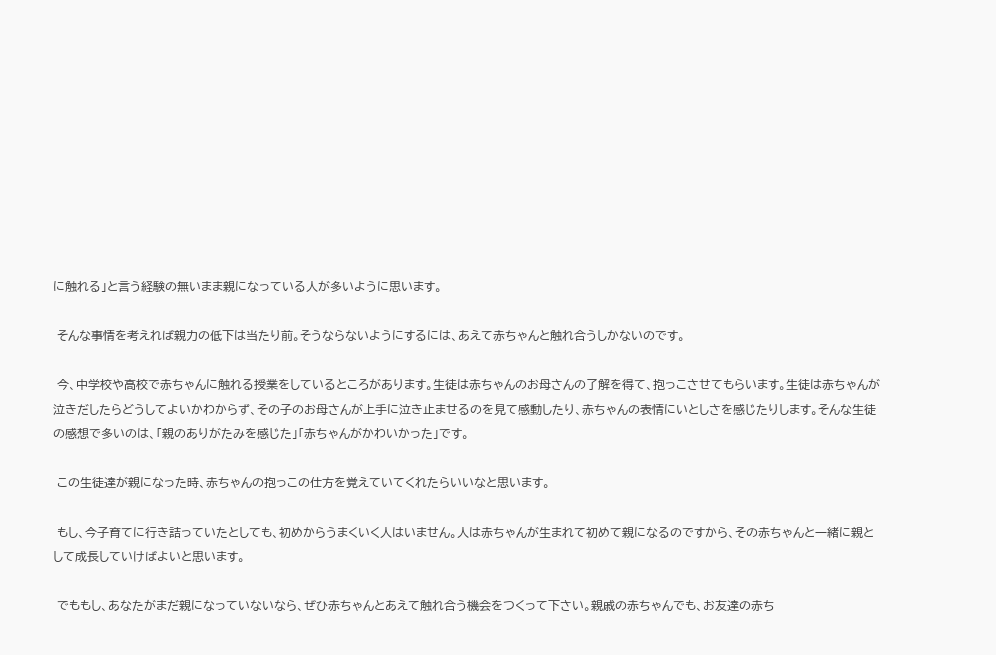に触れる」と言う経験の無いまま親になっている人が多いように思います。

 そんな事情を考えれば親力の低下は当たり前。そうならないようにするには、あえて赤ちゃんと触れ合うしかないのです。

 今、中学校や高校で赤ちゃんに触れる授業をしているところがあります。生徒は赤ちゃんのお母さんの了解を得て、抱っこさせてもらいます。生徒は赤ちゃんが泣きだしたらどうしてよいかわからず、その子のお母さんが上手に泣き止ませるのを見て感動したり、赤ちゃんの表情にいとしさを感じたりします。そんな生徒の感想で多いのは、「親のありがたみを感じた」「赤ちゃんがかわいかった」です。

 この生徒達が親になった時、赤ちゃんの抱っこの仕方を覚えていてくれたらいいなと思います。

 もし、今子育てに行き詰っていたとしても、初めからうまくいく人はいません。人は赤ちゃんが生まれて初めて親になるのですから、その赤ちゃんと一緒に親として成長していけばよいと思います。

 でももし、あなたがまだ親になっていないなら、ぜひ赤ちゃんとあえて触れ合う機会をつくって下さい。親戚の赤ちゃんでも、お友達の赤ち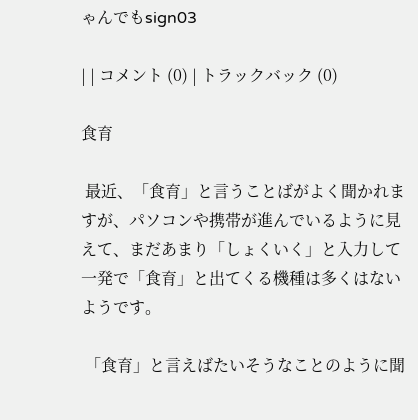ゃんでもsign03

| | コメント (0) | トラックバック (0)

食育

 最近、「食育」と言うことばがよく聞かれますが、パソコンや携帯が進んでいるように見えて、まだあまり「しょくいく」と入力して一発で「食育」と出てくる機種は多くはないようです。

 「食育」と言えばたいそうなことのように聞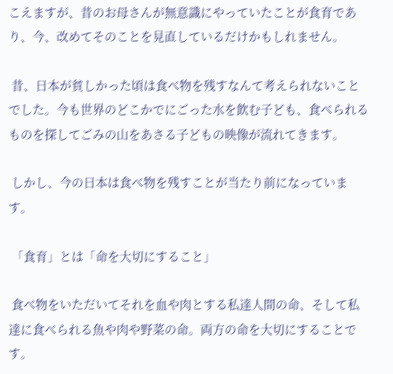こえますが、昔のお母さんが無意識にやっていたことが食育であり、今、改めてそのことを見直しているだけかもしれません。

 昔、日本が貧しかった頃は食べ物を残すなんて考えられないことでした。今も世界のどこかでにごった水を飲む子ども、食べられるものを探してごみの山をあさる子どもの映像が流れてきます。

 しかし、今の日本は食べ物を残すことが当たり前になっています。

 「食育」とは「命を大切にすること」

 食べ物をいただいてそれを血や肉とする私達人間の命、そして私達に食べられる魚や肉や野菜の命。両方の命を大切にすることです。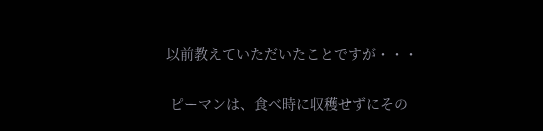以前教えていただいたことですが・・・

 ピーマンは、食べ時に収穫せずにその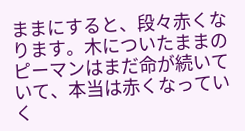ままにすると、段々赤くなります。木についたままのピーマンはまだ命が続いていて、本当は赤くなっていく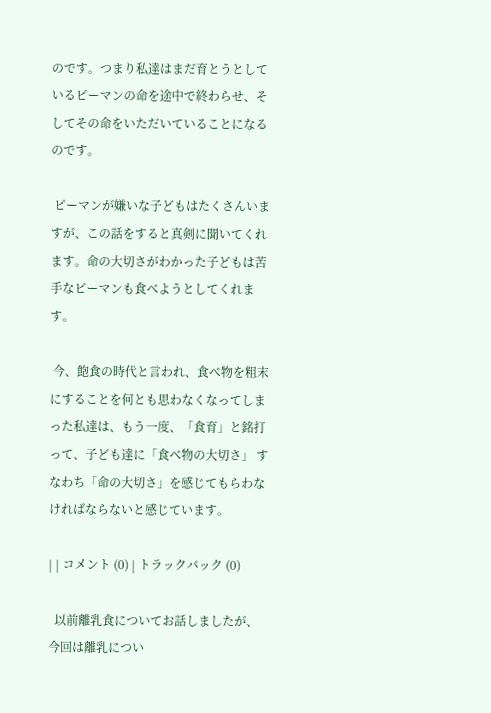のです。つまり私達はまだ育とうとしているピーマンの命を途中で終わらせ、そしてその命をいただいていることになるのです。

 ピーマンが嫌いな子どもはたくさんいますが、この話をすると真剣に聞いてくれます。命の大切さがわかった子どもは苦手なピーマンも食べようとしてくれます。

 今、飽食の時代と言われ、食べ物を粗末にすることを何とも思わなくなってしまった私達は、もう一度、「食育」と銘打って、子ども達に「食べ物の大切さ」 すなわち「命の大切さ」を感じてもらわなければならないと感じています。

| | コメント (0) | トラックバック (0)

  以前離乳食についてお話しましたが、今回は離乳につい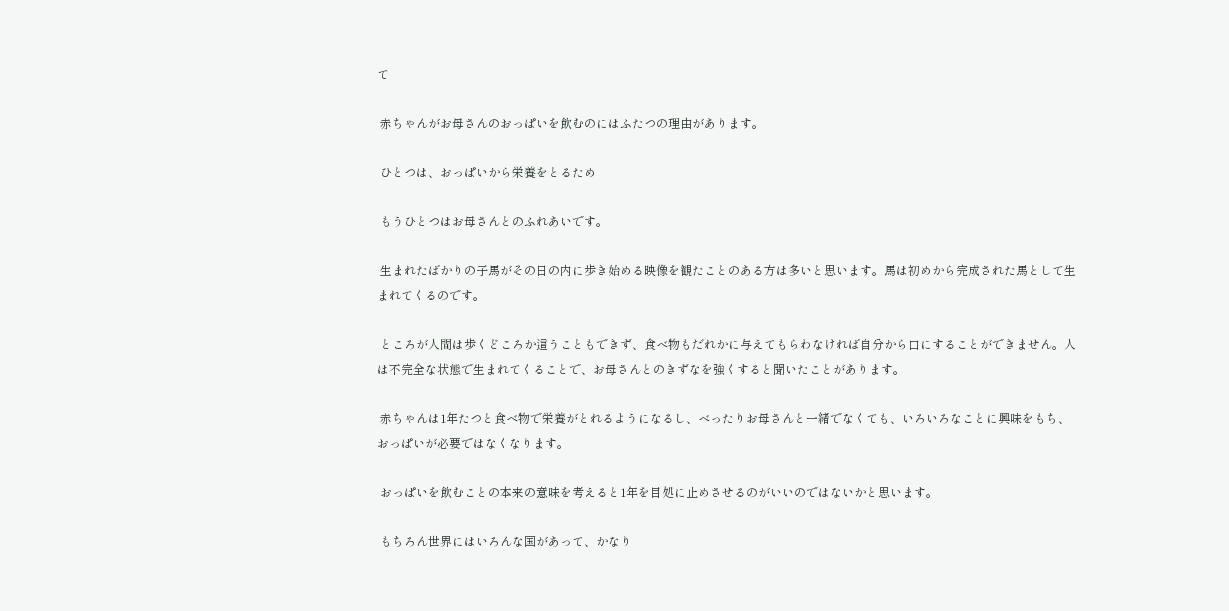て

 赤ちゃんがお母さんのおっぱいを飲むのにはふたつの理由があります。

 ひとつは、おっぱいから栄養をとるため

 もうひとつはお母さんとのふれあいです。

 生まれたばかりの子馬がその日の内に歩き始める映像を観たことのある方は多いと思います。馬は初めから完成された馬として生まれてくるのです。

 ところが人間は歩くどころか這うこともできず、食べ物もだれかに与えてもらわなければ自分から口にすることができません。人は不完全な状態で生まれてくることで、お母さんとのきずなを強くすると聞いたことがあります。

 赤ちゃんは1年たつと食べ物で栄養がとれるようになるし、べったりお母さんと一緒でなくても、いろいろなことに興味をもち、おっぱいが必要ではなくなります。

 おっぱいを飲むことの本来の意味を考えると1年を目処に止めさせるのがいいのではないかと思います。

 もちろん世界にはいろんな国があって、かなり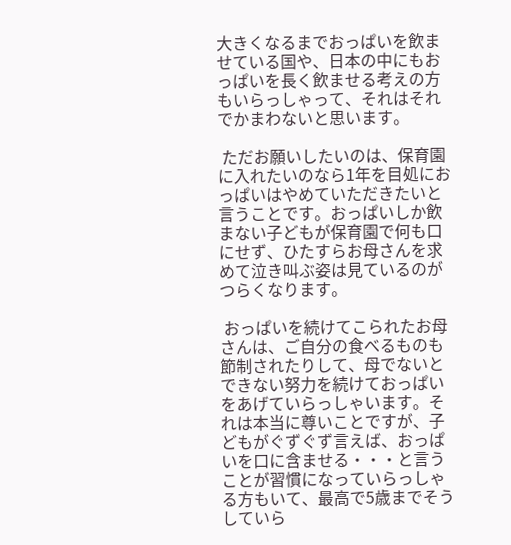大きくなるまでおっぱいを飲ませている国や、日本の中にもおっぱいを長く飲ませる考えの方もいらっしゃって、それはそれでかまわないと思います。

 ただお願いしたいのは、保育園に入れたいのなら1年を目処におっぱいはやめていただきたいと言うことです。おっぱいしか飲まない子どもが保育園で何も口にせず、ひたすらお母さんを求めて泣き叫ぶ姿は見ているのがつらくなります。

 おっぱいを続けてこられたお母さんは、ご自分の食べるものも節制されたりして、母でないとできない努力を続けておっぱいをあげていらっしゃいます。それは本当に尊いことですが、子どもがぐずぐず言えば、おっぱいを口に含ませる・・・と言うことが習慣になっていらっしゃる方もいて、最高で5歳までそうしていら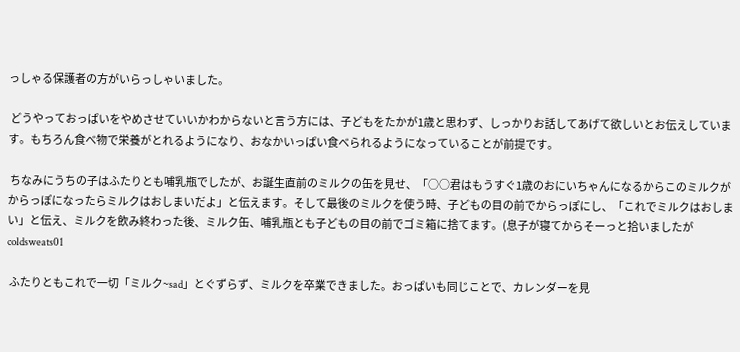っしゃる保護者の方がいらっしゃいました。

 どうやっておっぱいをやめさせていいかわからないと言う方には、子どもをたかが1歳と思わず、しっかりお話してあげて欲しいとお伝えしています。もちろん食べ物で栄養がとれるようになり、おなかいっぱい食べられるようになっていることが前提です。

 ちなみにうちの子はふたりとも哺乳瓶でしたが、お誕生直前のミルクの缶を見せ、「○○君はもうすぐ1歳のおにいちゃんになるからこのミルクがからっぽになったらミルクはおしまいだよ」と伝えます。そして最後のミルクを使う時、子どもの目の前でからっぽにし、「これでミルクはおしまい」と伝え、ミルクを飲み終わった後、ミルク缶、哺乳瓶とも子どもの目の前でゴミ箱に捨てます。(息子が寝てからそーっと拾いましたがcoldsweats01

 ふたりともこれで一切「ミルク~sad」とぐずらず、ミルクを卒業できました。おっぱいも同じことで、カレンダーを見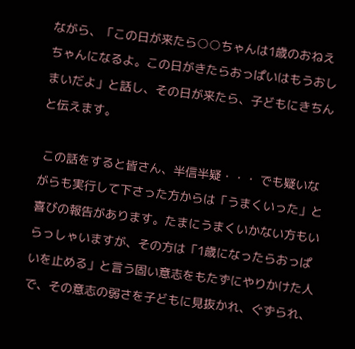ながら、「この日が来たら○○ちゃんは1歳のおねえちゃんになるよ。この日がきたらおっぱいはもうおしまいだよ」と話し、その日が来たら、子どもにきちんと伝えます。

 この話をすると皆さん、半信半疑・・・ でも疑いながらも実行して下さった方からは「うまくいった」と喜びの報告があります。たまにうまくいかない方もいらっしゃいますが、その方は「1歳になったらおっぱいを止める」と言う固い意志をもたずにやりかけた人で、その意志の弱さを子どもに見抜かれ、ぐずられ、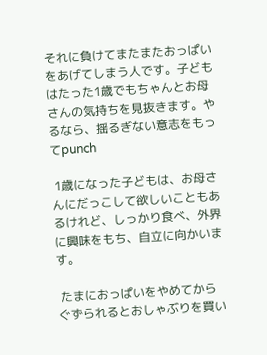それに負けてまたまたおっぱいをあげてしまう人です。子どもはたった1歳でもちゃんとお母さんの気持ちを見抜きます。やるなら、揺るぎない意志をもってpunch

 1歳になった子どもは、お母さんにだっこして欲しいこともあるけれど、しっかり食べ、外界に興味をもち、自立に向かいます。

 たまにおっぱいをやめてからぐずられるとおしゃぶりを買い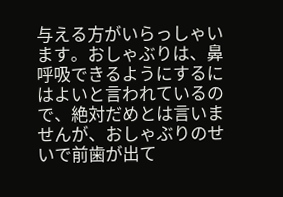与える方がいらっしゃいます。おしゃぶりは、鼻呼吸できるようにするにはよいと言われているので、絶対だめとは言いませんが、おしゃぶりのせいで前歯が出て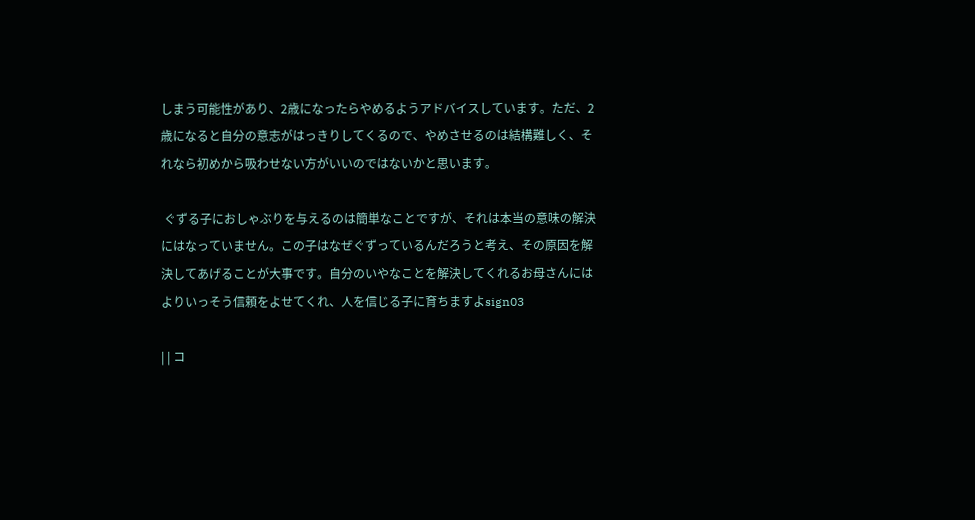しまう可能性があり、2歳になったらやめるようアドバイスしています。ただ、2歳になると自分の意志がはっきりしてくるので、やめさせるのは結構難しく、それなら初めから吸わせない方がいいのではないかと思います。

 ぐずる子におしゃぶりを与えるのは簡単なことですが、それは本当の意味の解決にはなっていません。この子はなぜぐずっているんだろうと考え、その原因を解決してあげることが大事です。自分のいやなことを解決してくれるお母さんにはよりいっそう信頼をよせてくれ、人を信じる子に育ちますよsign03

| | コ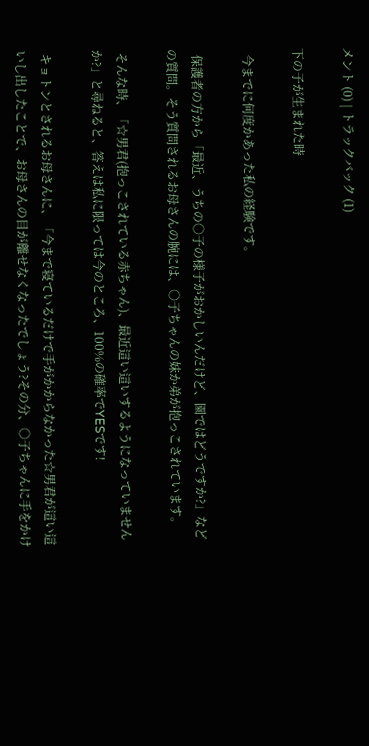メント (0) | トラックバック (1)

下の子が生まれた時

  今までに何度かあった私の経験です。

  保護者の方から「最近、うちの○子の様子がおかしいんだけど、園ではどうですか?」などの質問。そう質問されるお母さんの腕には、○子ちゃんの妹か弟が抱っこされています。

 そんな時、「☆男君(抱っこされている赤ちゃん)、最近這い這いするようになっていませんか?」と尋ねると、答えは私に限っては今のところ、100%の確率でYESです!

 キョトンとされるお母さんに、「今まで寝ているだけで手がかからなかった☆男君が這い這いし出したことで、お母さんの目が離せなくなったでしょう?その分、○子ちゃんに手をかけ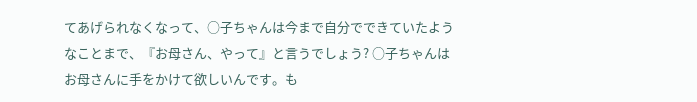てあげられなくなって、○子ちゃんは今まで自分でできていたようなことまで、『お母さん、やって』と言うでしょう? ○子ちゃんはお母さんに手をかけて欲しいんです。も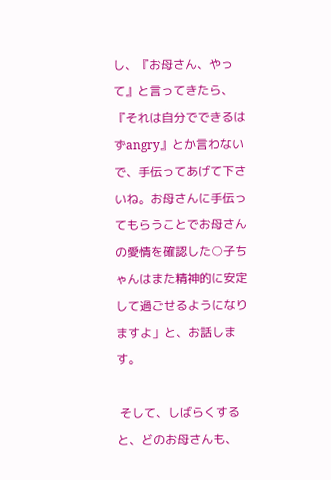し、『お母さん、やって』と言ってきたら、『それは自分でできるはずangry』とか言わないで、手伝ってあげて下さいね。お母さんに手伝ってもらうことでお母さんの愛情を確認した○子ちゃんはまた精神的に安定して過ごせるようになりますよ」と、お話します。

 そして、しばらくすると、どのお母さんも、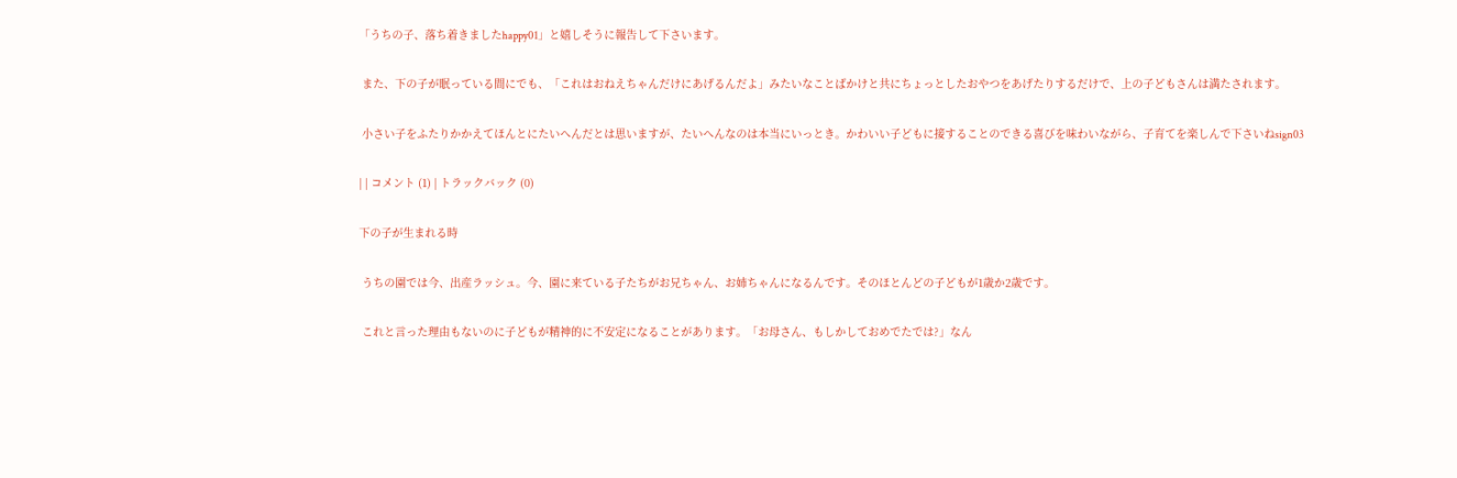「うちの子、落ち着きましたhappy01」と嬉しそうに報告して下さいます。

 また、下の子が眠っている間にでも、「これはおねえちゃんだけにあげるんだよ」みたいなことばかけと共にちょっとしたおやつをあげたりするだけで、上の子どもさんは満たされます。

 小さい子をふたりかかえてほんとにたいへんだとは思いますが、たいへんなのは本当にいっとき。かわいい子どもに接することのできる喜びを味わいながら、子育てを楽しんで下さいねsign03

| | コメント (1) | トラックバック (0)

下の子が生まれる時

 うちの園では今、出産ラッシュ。今、園に来ている子たちがお兄ちゃん、お姉ちゃんになるんです。そのほとんどの子どもが1歳か2歳です。

 これと言った理由もないのに子どもが精神的に不安定になることがあります。「お母さん、もしかしておめでたでは?」なん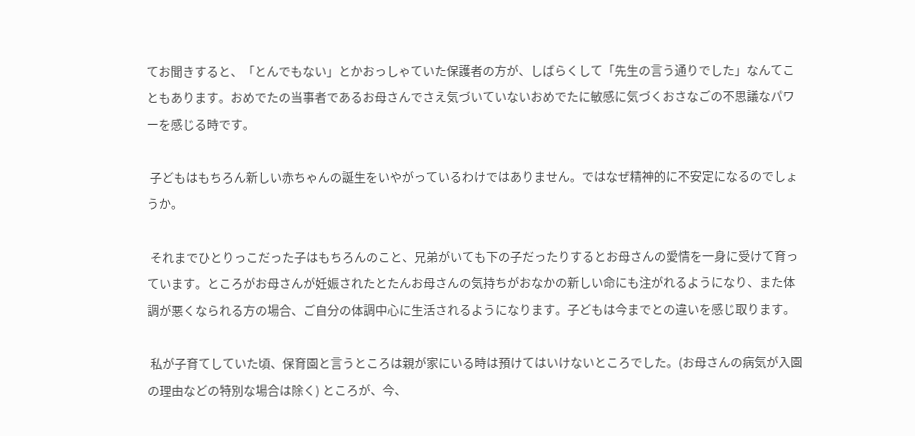てお聞きすると、「とんでもない」とかおっしゃていた保護者の方が、しばらくして「先生の言う通りでした」なんてこともあります。おめでたの当事者であるお母さんでさえ気づいていないおめでたに敏感に気づくおさなごの不思議なパワーを感じる時です。

 子どもはもちろん新しい赤ちゃんの誕生をいやがっているわけではありません。ではなぜ精神的に不安定になるのでしょうか。

 それまでひとりっこだった子はもちろんのこと、兄弟がいても下の子だったりするとお母さんの愛情を一身に受けて育っています。ところがお母さんが妊娠されたとたんお母さんの気持ちがおなかの新しい命にも注がれるようになり、また体調が悪くなられる方の場合、ご自分の体調中心に生活されるようになります。子どもは今までとの違いを感じ取ります。

 私が子育てしていた頃、保育園と言うところは親が家にいる時は預けてはいけないところでした。(お母さんの病気が入園の理由などの特別な場合は除く) ところが、今、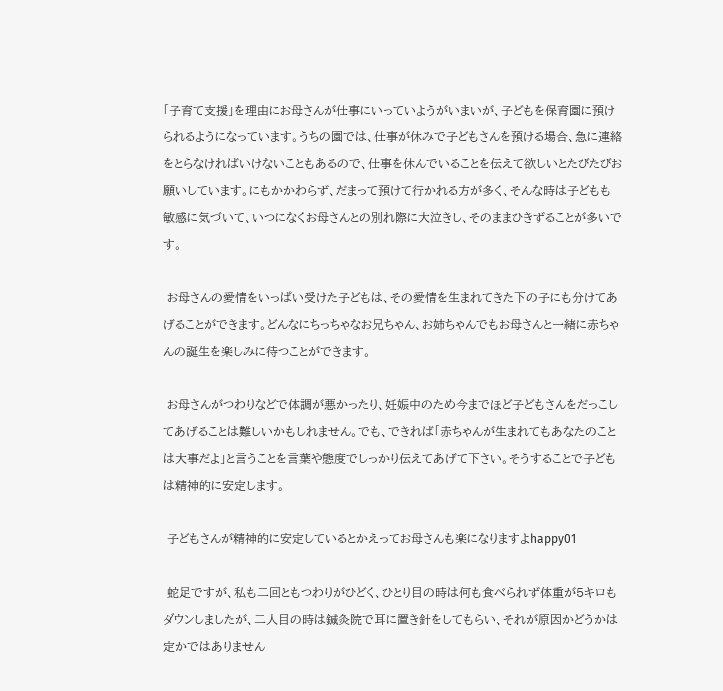「子育て支援」を理由にお母さんが仕事にいっていようがいまいが、子どもを保育園に預けられるようになっています。うちの園では、仕事が休みで子どもさんを預ける場合、急に連絡をとらなければいけないこともあるので、仕事を休んでいることを伝えて欲しいとたびたびお願いしています。にもかかわらず、だまって預けて行かれる方が多く、そんな時は子どもも敏感に気づいて、いつになくお母さんとの別れ際に大泣きし、そのままひきずることが多いです。

 お母さんの愛情をいっぱい受けた子どもは、その愛情を生まれてきた下の子にも分けてあげることができます。どんなにちっちゃなお兄ちゃん、お姉ちゃんでもお母さんと一緒に赤ちゃんの誕生を楽しみに待つことができます。

 お母さんがつわりなどで体調が悪かったり、妊娠中のため今までほど子どもさんをだっこしてあげることは難しいかもしれません。でも、できれば「赤ちゃんが生まれてもあなたのことは大事だよ」と言うことを言葉や態度でしっかり伝えてあげて下さい。そうすることで子どもは精神的に安定します。

 子どもさんが精神的に安定しているとかえってお母さんも楽になりますよhappy01

 蛇足ですが、私も二回ともつわりがひどく、ひとり目の時は何も食べられず体重が5キロもダウンしましたが、二人目の時は鍼灸院で耳に置き針をしてもらい、それが原因かどうかは定かではありません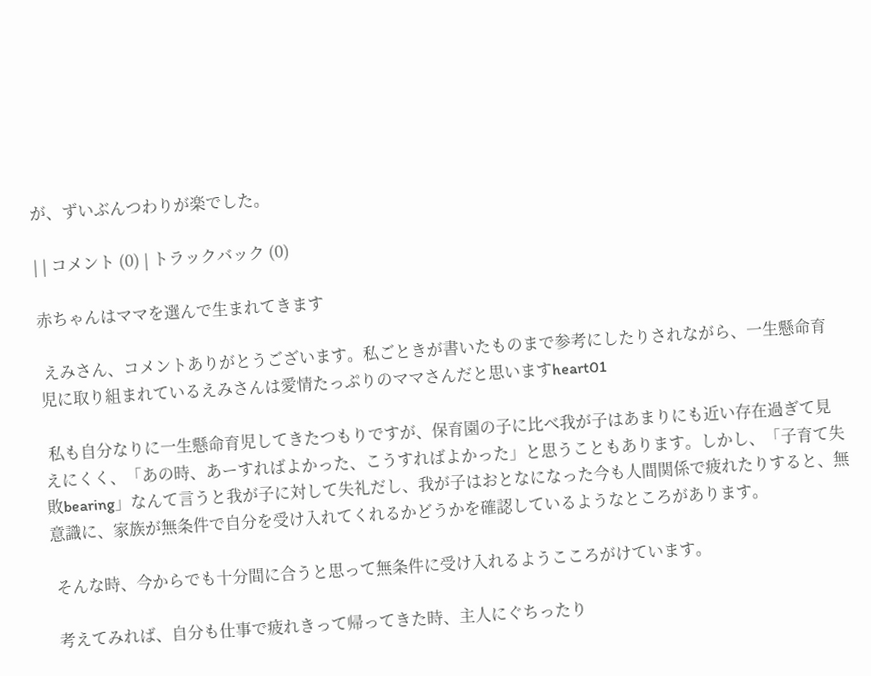が、ずいぶんつわりが楽でした。

| | コメント (0) | トラックバック (0)

赤ちゃんはママを選んで生まれてきます

 えみさん、コメントありがとうございます。私ごときが書いたものまで参考にしたりされながら、一生懸命育児に取り組まれているえみさんは愛情たっぷりのママさんだと思いますheart01

 私も自分なりに一生懸命育児してきたつもりですが、保育園の子に比べ我が子はあまりにも近い存在過ぎて見えにくく、「あの時、あーすればよかった、こうすればよかった」と思うこともあります。しかし、「子育て失敗bearing」なんて言うと我が子に対して失礼だし、我が子はおとなになった今も人間関係で疲れたりすると、無意識に、家族が無条件で自分を受け入れてくれるかどうかを確認しているようなところがあります。

 そんな時、今からでも十分間に合うと思って無条件に受け入れるようこころがけています。

 考えてみれば、自分も仕事で疲れきって帰ってきた時、主人にぐちったり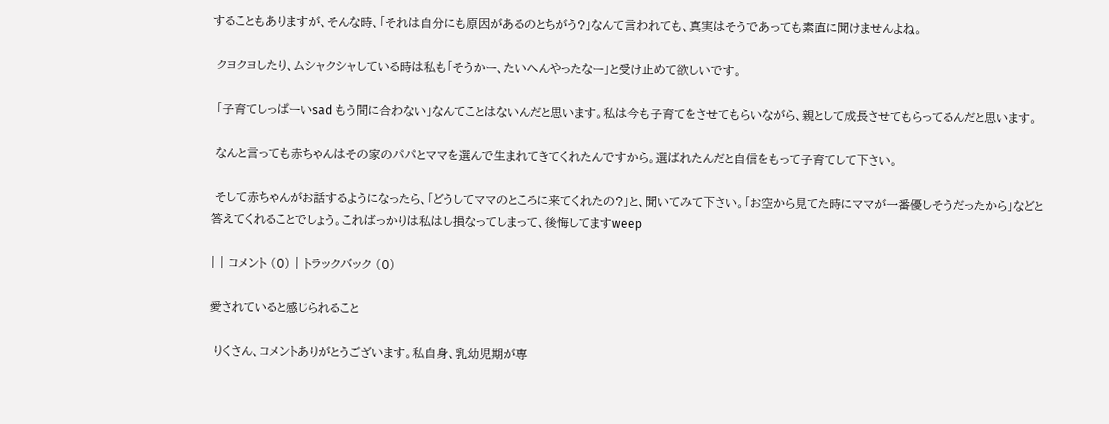することもありますが、そんな時、「それは自分にも原因があるのとちがう?」なんて言われても、真実はそうであっても素直に聞けませんよね。

 クヨクヨしたり、ムシャクシャしている時は私も「そうかー、たいへんやったなー」と受け止めて欲しいです。

 「子育てしっぱーいsad もう間に合わない」なんてことはないんだと思います。私は今も子育てをさせてもらいながら、親として成長させてもらってるんだと思います。

 なんと言っても赤ちゃんはその家のパパとママを選んで生まれてきてくれたんですから。選ばれたんだと自信をもって子育てして下さい。

 そして赤ちゃんがお話するようになったら、「どうしてママのところに来てくれたの?」と、聞いてみて下さい。「お空から見てた時にママが一番優しそうだったから」などと答えてくれることでしょう。こればっかりは私はし損なってしまって、後悔してますweep

| | コメント (0) | トラックバック (0)

愛されていると感じられること

 りくさん、コメントありがとうございます。私自身、乳幼児期が専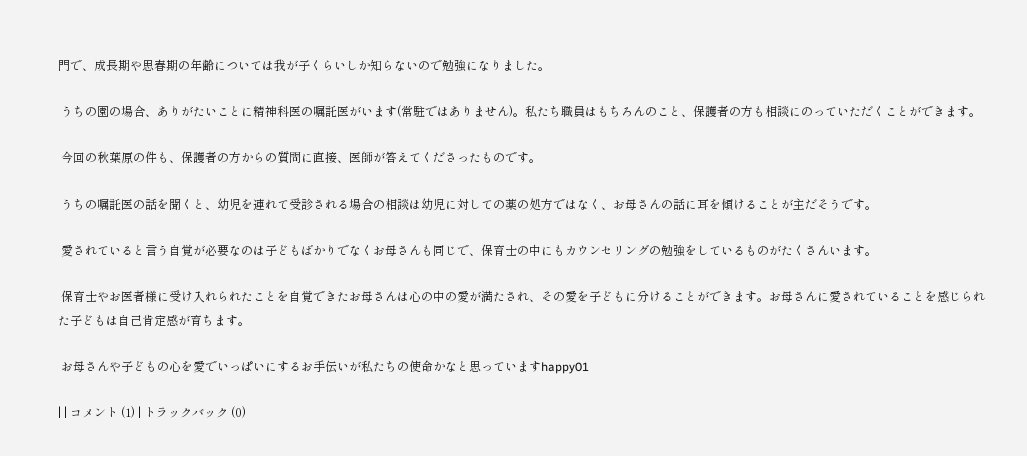門で、成長期や思春期の年齢については我が子くらいしか知らないので勉強になりました。

 うちの園の場合、ありがたいことに精神科医の嘱託医がいます(常駐ではありません)。私たち職員はもちろんのこと、保護者の方も相談にのっていただくことができます。

 今回の秋葉原の件も、保護者の方からの質問に直接、医師が答えてくださったものです。

 うちの嘱託医の話を聞くと、幼児を連れて受診される場合の相談は幼児に対しての薬の処方ではなく、お母さんの話に耳を傾けることが主だそうです。

 愛されていると言う自覚が必要なのは子どもばかりでなくお母さんも同じで、保育士の中にもカウンセリングの勉強をしているものがたくさんいます。

 保育士やお医者様に受け入れられたことを自覚できたお母さんは心の中の愛が満たされ、その愛を子どもに分けることができます。お母さんに愛されていることを感じられた子どもは自己肯定感が育ちます。

 お母さんや子どもの心を愛でいっぱいにするお手伝いが私たちの使命かなと思っていますhappy01

| | コメント (1) | トラックバック (0)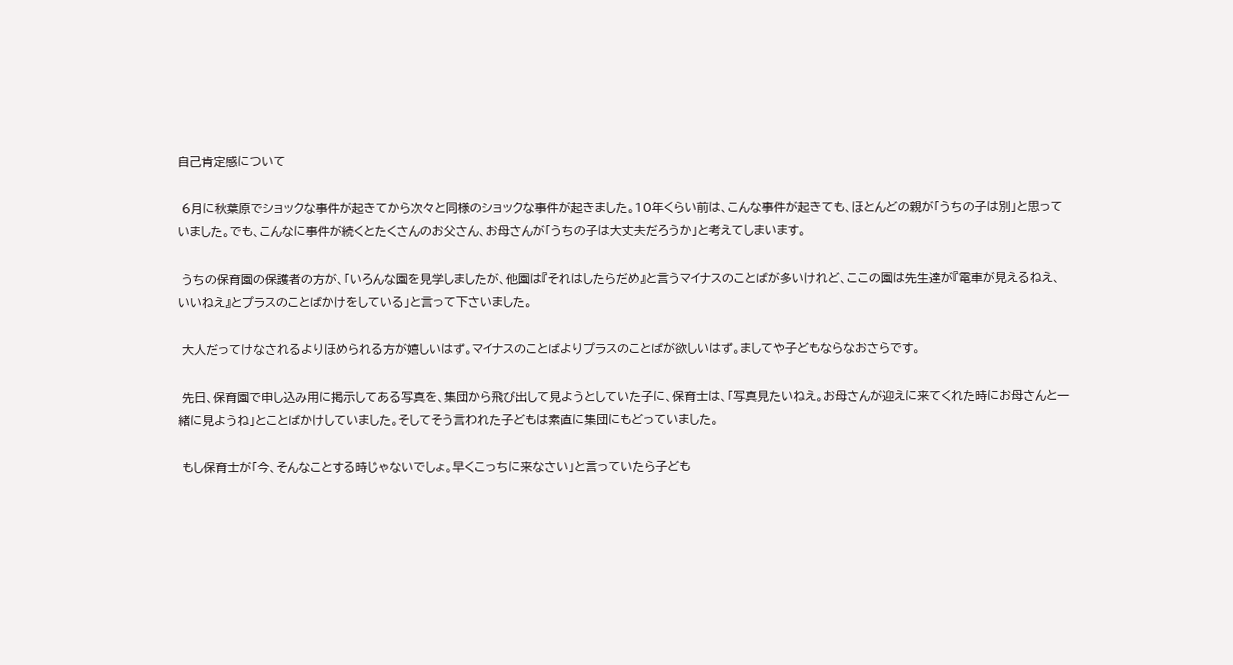自己肯定感について

 6月に秋葉原でショックな事件が起きてから次々と同様のショックな事件が起きました。10年くらい前は、こんな事件が起きても、ほとんどの親が「うちの子は別」と思っていました。でも、こんなに事件が続くとたくさんのお父さん、お母さんが「うちの子は大丈夫だろうか」と考えてしまいます。

 うちの保育園の保護者の方が、「いろんな園を見学しましたが、他園は『それはしたらだめ』と言うマイナスのことばが多いけれど、ここの園は先生達が『電車が見えるねえ、いいねえ』とプラスのことばかけをしている」と言って下さいました。

 大人だってけなされるよりほめられる方が嬉しいはず。マイナスのことばよりプラスのことばが欲しいはず。ましてや子どもならなおさらです。

 先日、保育園で申し込み用に掲示してある写真を、集団から飛び出して見ようとしていた子に、保育士は、「写真見たいねえ。お母さんが迎えに来てくれた時にお母さんと一緒に見ようね」とことばかけしていました。そしてそう言われた子どもは素直に集団にもどっていました。

 もし保育士が「今、そんなことする時じゃないでしょ。早くこっちに来なさい」と言っていたら子ども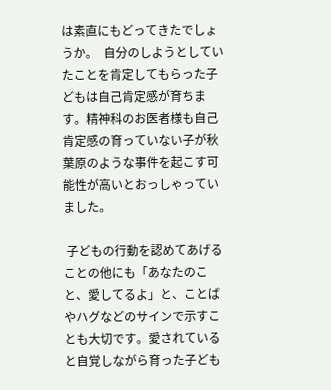は素直にもどってきたでしょうか。  自分のしようとしていたことを肯定してもらった子どもは自己肯定感が育ちます。精神科のお医者様も自己肯定感の育っていない子が秋葉原のような事件を起こす可能性が高いとおっしゃっていました。

 子どもの行動を認めてあげることの他にも「あなたのこと、愛してるよ」と、ことばやハグなどのサインで示すことも大切です。愛されていると自覚しながら育った子ども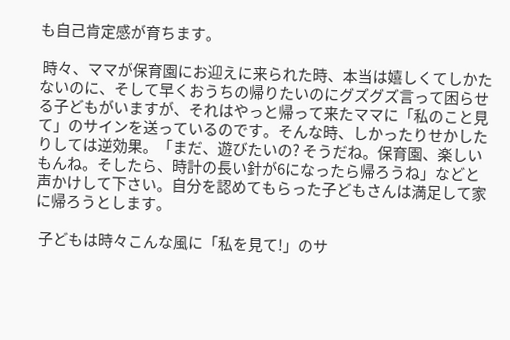も自己肯定感が育ちます。

 時々、ママが保育園にお迎えに来られた時、本当は嬉しくてしかたないのに、そして早くおうちの帰りたいのにグズグズ言って困らせる子どもがいますが、それはやっと帰って来たママに「私のこと見て」のサインを送っているのです。そんな時、しかったりせかしたりしては逆効果。「まだ、遊びたいの? そうだね。保育園、楽しいもんね。そしたら、時計の長い針が6になったら帰ろうね」などと声かけして下さい。自分を認めてもらった子どもさんは満足して家に帰ろうとします。

 子どもは時々こんな風に「私を見て!」のサ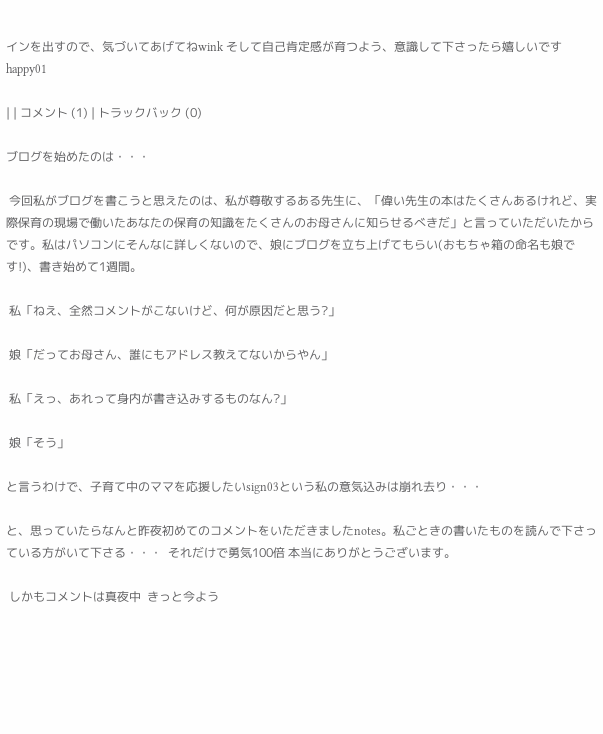インを出すので、気づいてあげてねwink そして自己肯定感が育つよう、意識して下さったら嬉しいですhappy01

| | コメント (1) | トラックバック (0)

ブログを始めたのは・・・

 今回私がブログを書こうと思えたのは、私が尊敬するある先生に、「偉い先生の本はたくさんあるけれど、実際保育の現場で働いたあなたの保育の知識をたくさんのお母さんに知らせるべきだ」と言っていただいたからです。私はパソコンにそんなに詳しくないので、娘にブログを立ち上げてもらい(おもちゃ箱の命名も娘です!)、書き始めて1週間。

 私「ねえ、全然コメントがこないけど、何が原因だと思う?」

 娘「だってお母さん、誰にもアドレス教えてないからやん」

 私「えっ、あれって身内が書き込みするものなん?」

 娘「そう」

と言うわけで、子育て中のママを応援したいsign03という私の意気込みは崩れ去り・・・

と、思っていたらなんと昨夜初めてのコメントをいただきましたnotes。私ごときの書いたものを読んで下さっている方がいて下さる・・・  それだけで勇気100倍 本当にありがとうございます。

 しかもコメントは真夜中  きっと今よう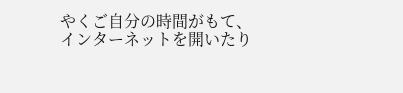やくご自分の時間がもて、インターネットを開いたり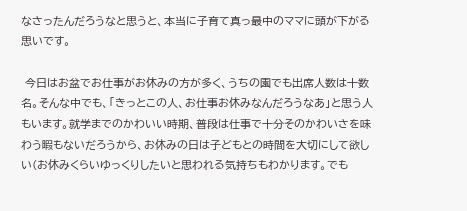なさったんだろうなと思うと、本当に子育て真っ最中のママに頭が下がる思いです。

 今日はお盆でお仕事がお休みの方が多く、うちの園でも出席人数は十数名。そんな中でも、「きっとこの人、お仕事お休みなんだろうなあ」と思う人もいます。就学までのかわいい時期、普段は仕事で十分そのかわいさを味わう暇もないだろうから、お休みの日は子どもとの時間を大切にして欲しい(お休みくらいゆっくりしたいと思われる気持ちもわかります。でも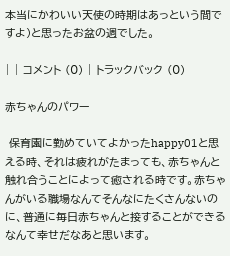本当にかわいい天使の時期はあっという間ですよ)と思ったお盆の週でした。

| | コメント (0) | トラックバック (0)

赤ちゃんのパワー

 保育園に勤めていてよかったhappy01と思える時、それは疲れがたまっても、赤ちゃんと触れ合うことによって癒される時です。赤ちゃんがいる職場なんてそんなにたくさんないのに、普通に毎日赤ちゃんと接することができるなんて幸せだなあと思います。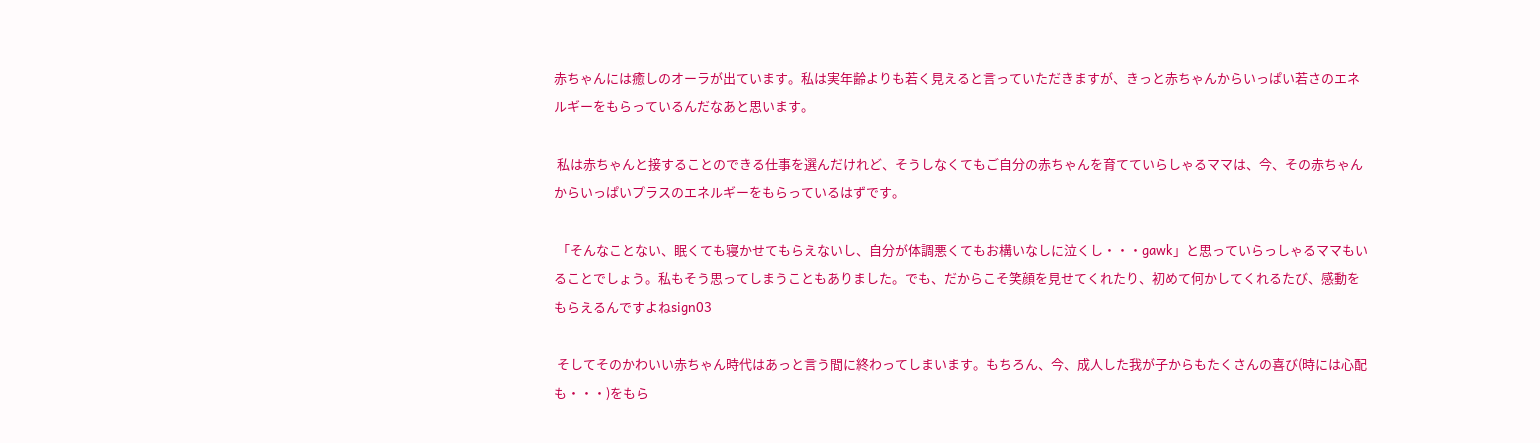赤ちゃんには癒しのオーラが出ています。私は実年齢よりも若く見えると言っていただきますが、きっと赤ちゃんからいっぱい若さのエネルギーをもらっているんだなあと思います。

 私は赤ちゃんと接することのできる仕事を選んだけれど、そうしなくてもご自分の赤ちゃんを育てていらしゃるママは、今、その赤ちゃんからいっぱいプラスのエネルギーをもらっているはずです。

 「そんなことない、眠くても寝かせてもらえないし、自分が体調悪くてもお構いなしに泣くし・・・gawk」と思っていらっしゃるママもいることでしょう。私もそう思ってしまうこともありました。でも、だからこそ笑顔を見せてくれたり、初めて何かしてくれるたび、感動をもらえるんですよねsign03

 そしてそのかわいい赤ちゃん時代はあっと言う間に終わってしまいます。もちろん、今、成人した我が子からもたくさんの喜び(時には心配も・・・)をもら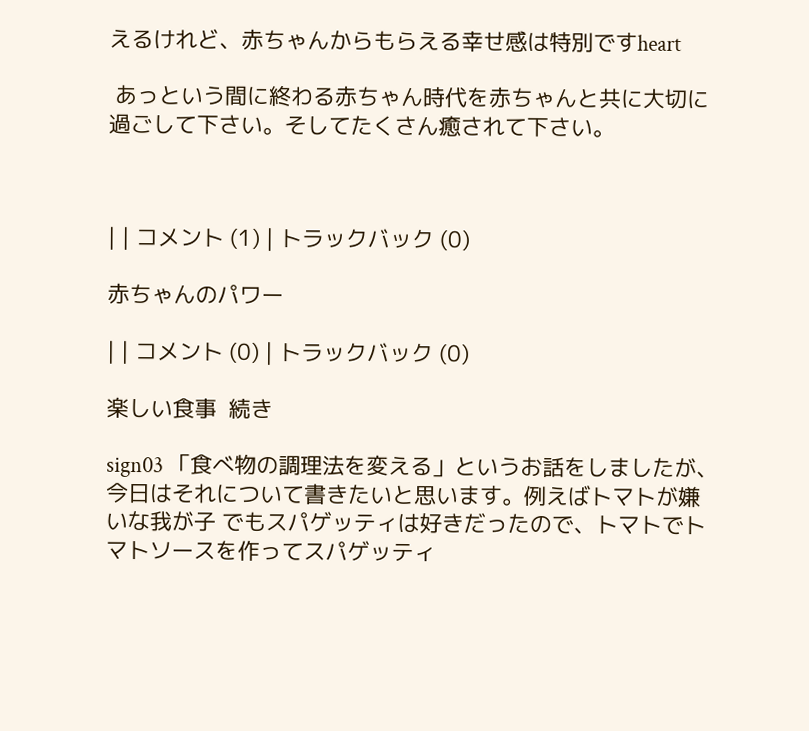えるけれど、赤ちゃんからもらえる幸せ感は特別ですheart

 あっという間に終わる赤ちゃん時代を赤ちゃんと共に大切に過ごして下さい。そしてたくさん癒されて下さい。



| | コメント (1) | トラックバック (0)

赤ちゃんのパワー

| | コメント (0) | トラックバック (0)

楽しい食事  続き

sign03 「食べ物の調理法を変える」というお話をしましたが、今日はそれについて書きたいと思います。例えばトマトが嫌いな我が子 でもスパゲッティは好きだったので、トマトでトマトソースを作ってスパゲッティ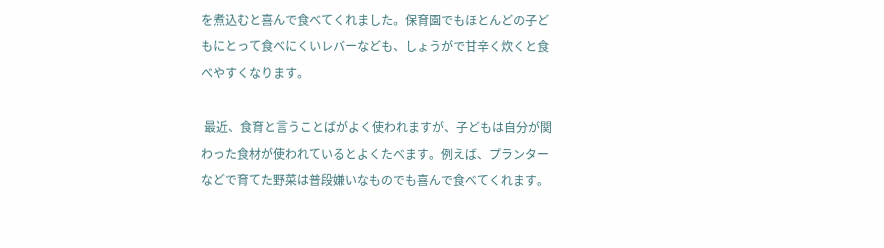を煮込むと喜んで食べてくれました。保育園でもほとんどの子どもにとって食べにくいレバーなども、しょうがで甘辛く炊くと食べやすくなります。

 最近、食育と言うことばがよく使われますが、子どもは自分が関わった食材が使われているとよくたべます。例えば、プランターなどで育てた野菜は普段嫌いなものでも喜んで食べてくれます。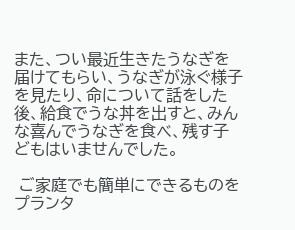また、つい最近生きたうなぎを届けてもらい、うなぎが泳ぐ様子を見たり、命について話をした後、給食でうな丼を出すと、みんな喜んでうなぎを食べ、残す子どもはいませんでした。

 ご家庭でも簡単にできるものをプランタ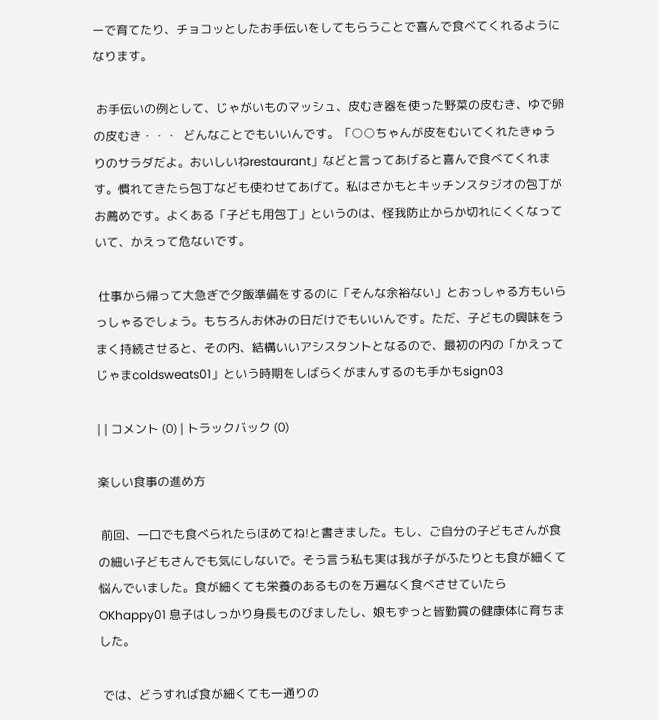ーで育てたり、チョコッとしたお手伝いをしてもらうことで喜んで食べてくれるようになります。

 お手伝いの例として、じゃがいものマッシュ、皮むき器を使った野菜の皮むき、ゆで卵の皮むき・・・  どんなことでもいいんです。「○○ちゃんが皮をむいてくれたきゅうりのサラダだよ。おいしいねrestaurant」などと言ってあげると喜んで食べてくれます。慣れてきたら包丁なども使わせてあげて。私はさかもとキッチンスタジオの包丁がお薦めです。よくある「子ども用包丁」というのは、怪我防止からか切れにくくなっていて、かえって危ないです。

 仕事から帰って大急ぎで夕飯準備をするのに「そんな余裕ない」とおっしゃる方もいらっしゃるでしょう。もちろんお休みの日だけでもいいんです。ただ、子どもの興味をうまく持続させると、その内、結構いいアシスタントとなるので、最初の内の「かえってじゃまcoldsweats01」という時期をしばらくがまんするのも手かもsign03

| | コメント (0) | トラックバック (0)

楽しい食事の進め方

 前回、一口でも食べられたらほめてね!と書きました。もし、ご自分の子どもさんが食の細い子どもさんでも気にしないで。そう言う私も実は我が子がふたりとも食が細くて悩んでいました。食が細くても栄養のあるものを万遍なく食べさせていたらOKhappy01 息子はしっかり身長ものびましたし、娘もずっと皆勤賞の健康体に育ちました。

 では、どうすれば食が細くても一通りの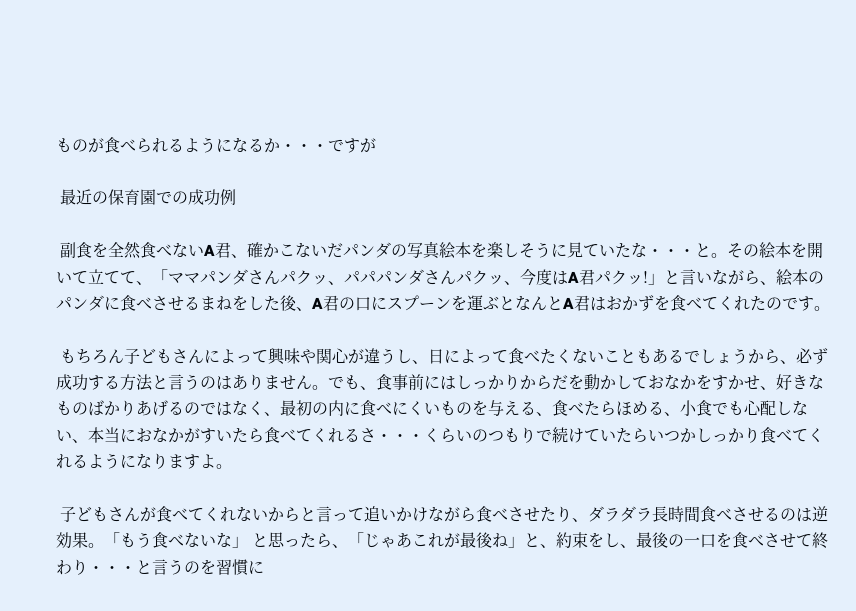ものが食べられるようになるか・・・ですが

 最近の保育園での成功例

 副食を全然食べないA君、確かこないだパンダの写真絵本を楽しそうに見ていたな・・・と。その絵本を開いて立てて、「ママパンダさんパクッ、パパパンダさんパクッ、今度はA君パクッ!」と言いながら、絵本のパンダに食べさせるまねをした後、A君の口にスプーンを運ぶとなんとA君はおかずを食べてくれたのです。

 もちろん子どもさんによって興味や関心が違うし、日によって食べたくないこともあるでしょうから、必ず成功する方法と言うのはありません。でも、食事前にはしっかりからだを動かしておなかをすかせ、好きなものばかりあげるのではなく、最初の内に食べにくいものを与える、食べたらほめる、小食でも心配しない、本当におなかがすいたら食べてくれるさ・・・くらいのつもりで続けていたらいつかしっかり食べてくれるようになりますよ。

 子どもさんが食べてくれないからと言って追いかけながら食べさせたり、ダラダラ長時間食べさせるのは逆効果。「もう食べないな」 と思ったら、「じゃあこれが最後ね」と、約束をし、最後の一口を食べさせて終わり・・・と言うのを習慣に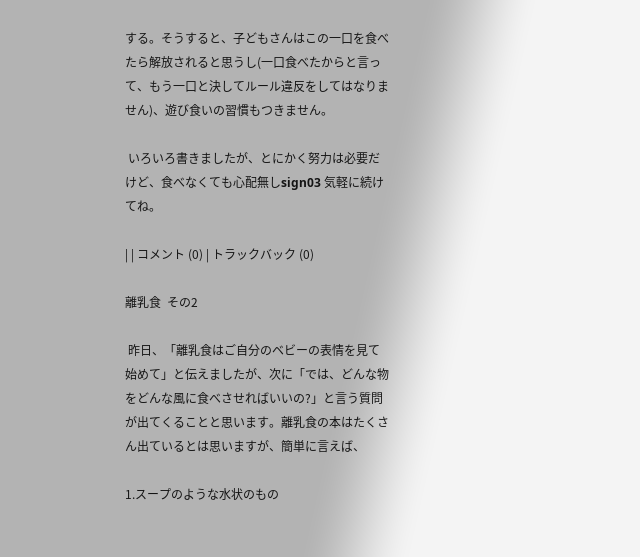する。そうすると、子どもさんはこの一口を食べたら解放されると思うし(一口食べたからと言って、もう一口と決してルール違反をしてはなりません)、遊び食いの習慣もつきません。

 いろいろ書きましたが、とにかく努力は必要だけど、食べなくても心配無しsign03 気軽に続けてね。

| | コメント (0) | トラックバック (0)

離乳食  その2

 昨日、「離乳食はご自分のベビーの表情を見て始めて」と伝えましたが、次に「では、どんな物をどんな風に食べさせればいいの?」と言う質問が出てくることと思います。離乳食の本はたくさん出ているとは思いますが、簡単に言えば、

1.スープのような水状のもの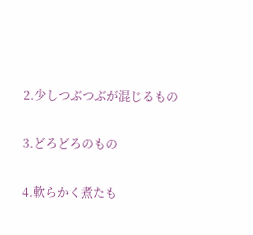2.少しつぶつぶが混じるもの

3.どろどろのもの

4.軟らかく煮たも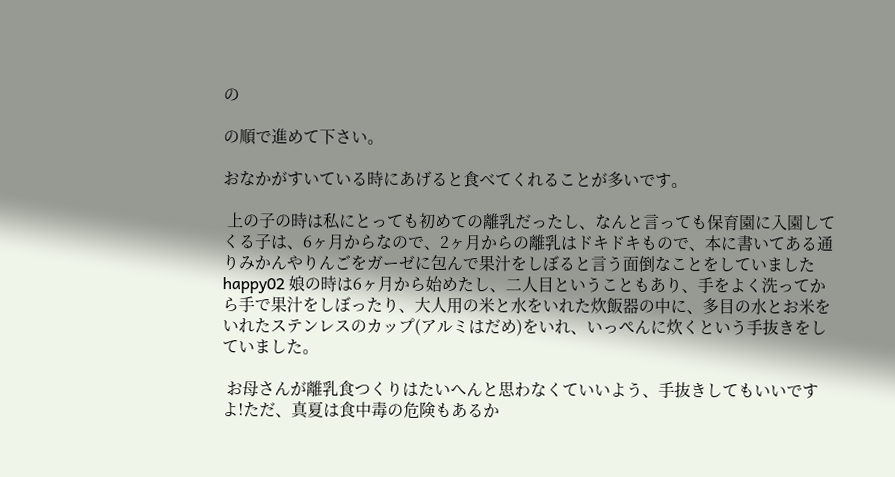の

の順で進めて下さい。

おなかがすいている時にあげると食べてくれることが多いです。

 上の子の時は私にとっても初めての離乳だったし、なんと言っても保育園に入園してくる子は、6ヶ月からなので、2ヶ月からの離乳はドキドキもので、本に書いてある通りみかんやりんごをガーゼに包んで果汁をしぼると言う面倒なことをしていましたhappy02 娘の時は6ヶ月から始めたし、二人目ということもあり、手をよく洗ってから手で果汁をしぼったり、大人用の米と水をいれた炊飯器の中に、多目の水とお米をいれたステンレスのカップ(アルミはだめ)をいれ、いっぺんに炊くという手抜きをしていました。

 お母さんが離乳食つくりはたいへんと思わなくていいよう、手抜きしてもいいですよ!ただ、真夏は食中毒の危険もあるか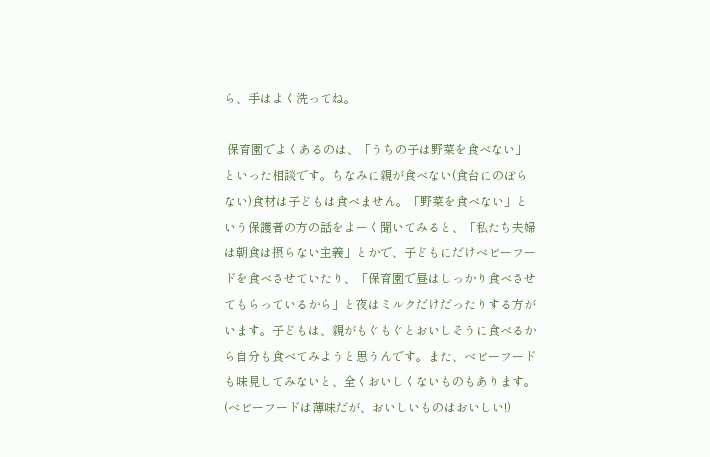ら、手はよく洗ってね。

 保育園でよくあるのは、「うちの子は野菜を食べない」といった相談です。ちなみに親が食べない(食台にのぼらない)食材は子どもは食べません。「野菜を食べない」という保護者の方の話をよーく聞いてみると、「私たち夫婦は朝食は摂らない主義」とかで、子どもにだけベビーフードを食べさせていたり、「保育園で昼はしっかり食べさせてもらっているから」と夜はミルクだけだったりする方がいます。子どもは、親がもぐもぐとおいしそうに食べるから自分も食べてみようと思うんです。また、ベビーフードも味見してみないと、全くおいしくないものもあります。(ベビーフードは薄味だが、おいしいものはおいしい!)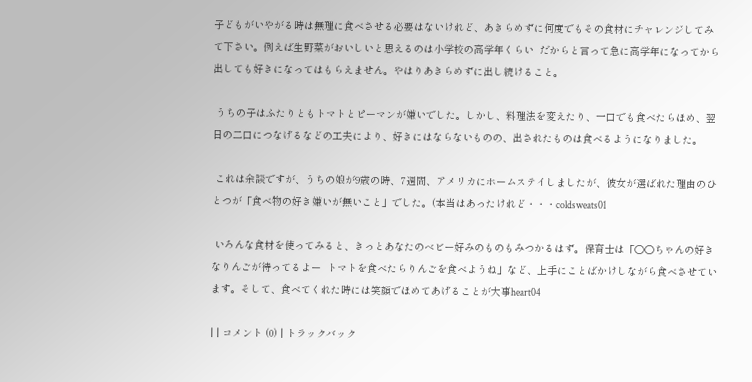子どもがいやがる時は無理に食べさせる必要はないけれど、あきらめずに何度でもその食材にチャレンジしてみて下さい。例えば生野菜がおいしいと思えるのは小学校の高学年くらい  だからと言って急に高学年になってから出しても好きになってはもらえません。やはりあきらめずに出し続けること。

 うちの子はふたりともトマトとピーマンが嫌いでした。しかし、料理法を変えたり、一口でも食べたらほめ、翌日の二口につなげるなどの工夫により、好きにはならないものの、出されたものは食べるようになりました。

 これは余談ですが、うちの娘が9歳の時、7週間、アメリカにホームステイしましたが、彼女が選ばれた理由のひとつが「食べ物の好き嫌いが無いこと」でした。(本当はあったけれど・・・coldsweats01

 いろんな食材を使ってみると、きっとあなたのベビー好みのものもみつかるはず。保育士は「○○ちゃんの好きなりんごが待ってるよー  トマトを食べたらりんごを食べようね」など、上手にことばかけしながら食べさせています。そして、食べてくれた時には笑顔でほめてあげることが大事heart04

| | コメント (0) | トラックバック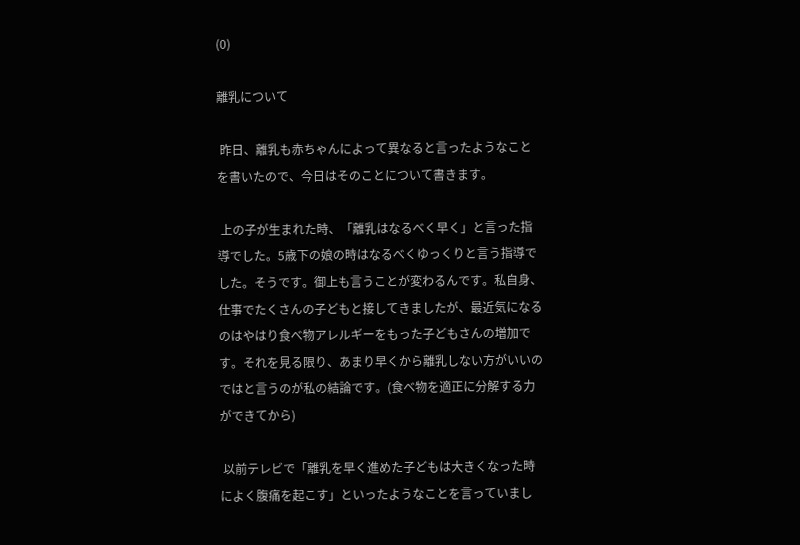(0)

離乳について

 昨日、離乳も赤ちゃんによって異なると言ったようなことを書いたので、今日はそのことについて書きます。

 上の子が生まれた時、「離乳はなるべく早く」と言った指導でした。5歳下の娘の時はなるべくゆっくりと言う指導でした。そうです。御上も言うことが変わるんです。私自身、仕事でたくさんの子どもと接してきましたが、最近気になるのはやはり食べ物アレルギーをもった子どもさんの増加です。それを見る限り、あまり早くから離乳しない方がいいのではと言うのが私の結論です。(食べ物を適正に分解する力ができてから)

 以前テレビで「離乳を早く進めた子どもは大きくなった時によく腹痛を起こす」といったようなことを言っていまし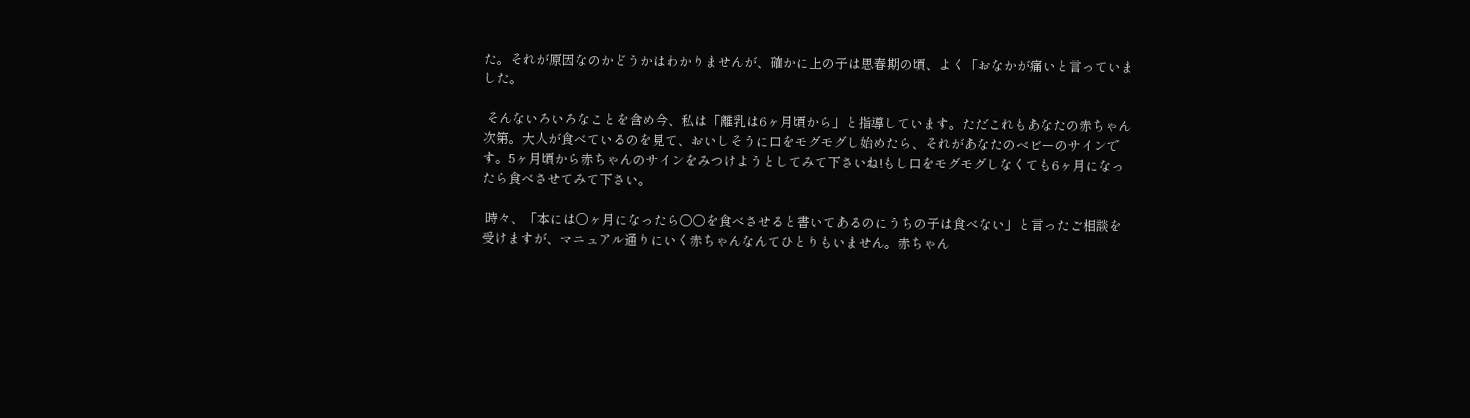た。それが原因なのかどうかはわかりませんが、確かに上の子は思春期の頃、よく「おなかが痛いと言っていました。

 そんないろいろなことを含め今、私は「離乳は6ヶ月頃から」と指導しています。ただこれもあなたの赤ちゃん次第。大人が食べているのを見て、おいしそうに口をモグモグし始めたら、それがあなたのベビーのサインです。5ヶ月頃から赤ちゃんのサインをみつけようとしてみて下さいね!もし口をモグモグしなくても6ヶ月になったら食べさせてみて下さい。

 時々、「本には○ヶ月になったら○○を食べさせると書いてあるのにうちの子は食べない」と言ったご相談を受けますが、マニュアル通りにいく赤ちゃんなんてひとりもいません。赤ちゃん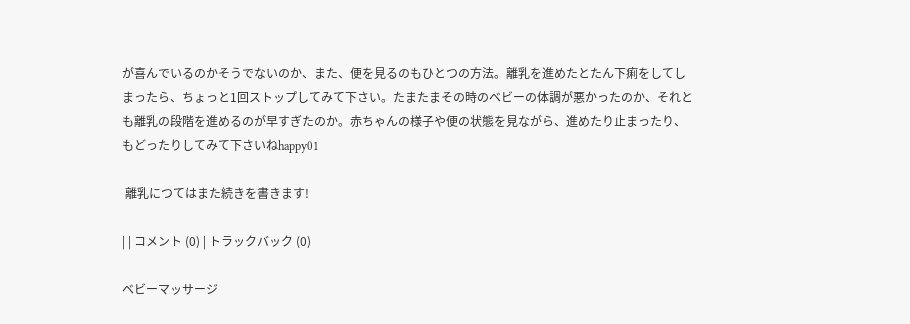が喜んでいるのかそうでないのか、また、便を見るのもひとつの方法。離乳を進めたとたん下痢をしてしまったら、ちょっと1回ストップしてみて下さい。たまたまその時のベビーの体調が悪かったのか、それとも離乳の段階を進めるのが早すぎたのか。赤ちゃんの様子や便の状態を見ながら、進めたり止まったり、もどったりしてみて下さいねhappy01

 離乳につてはまた続きを書きます!

| | コメント (0) | トラックバック (0)

ベビーマッサージ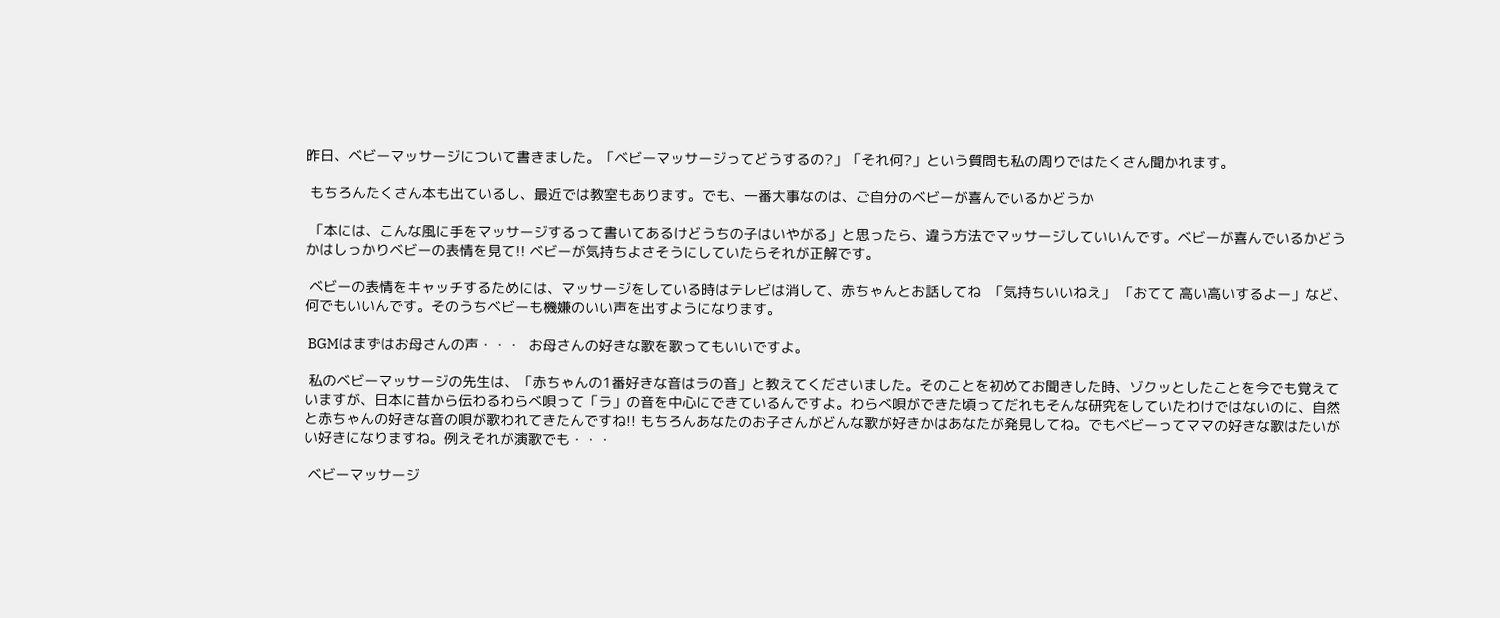昨日、ベビーマッサージについて書きました。「ベビーマッサージってどうするの?」「それ何?」という質問も私の周りではたくさん聞かれます。

 もちろんたくさん本も出ているし、最近では教室もあります。でも、一番大事なのは、ご自分のベビーが喜んでいるかどうか

 「本には、こんな風に手をマッサージするって書いてあるけどうちの子はいやがる」と思ったら、違う方法でマッサージしていいんです。ベビーが喜んでいるかどうかはしっかりベビーの表情を見て!! ベビーが気持ちよさそうにしていたらそれが正解です。

 ベビーの表情をキャッチするためには、マッサージをしている時はテレビは消して、赤ちゃんとお話してね  「気持ちいいねえ」 「おてて 高い高いするよー」など、何でもいいんです。そのうちベビーも機嫌のいい声を出すようになります。

 BGMはまずはお母さんの声・・・  お母さんの好きな歌を歌ってもいいですよ。

 私のベビーマッサージの先生は、「赤ちゃんの1番好きな音はラの音」と教えてくださいました。そのことを初めてお聞きした時、ゾクッとしたことを今でも覚えていますが、日本に昔から伝わるわらべ唄って「ラ」の音を中心にできているんですよ。わらべ唄ができた頃ってだれもそんな研究をしていたわけではないのに、自然と赤ちゃんの好きな音の唄が歌われてきたんですね!! もちろんあなたのお子さんがどんな歌が好きかはあなたが発見してね。でもベビーってママの好きな歌はたいがい好きになりますね。例えそれが演歌でも・・・

 ベビーマッサージ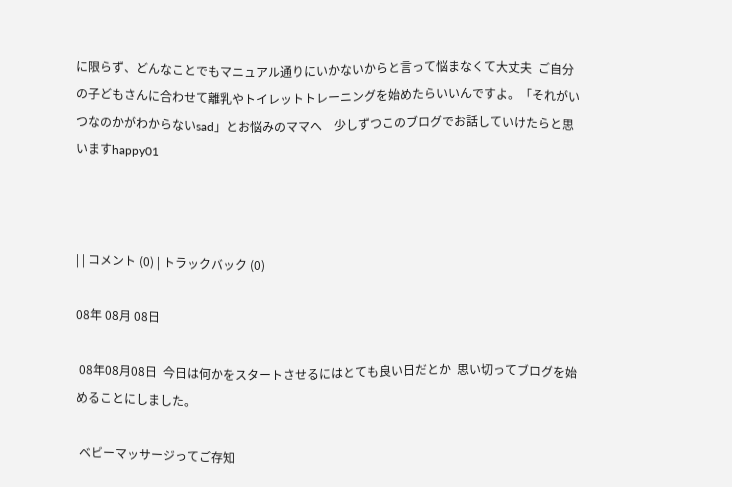に限らず、どんなことでもマニュアル通りにいかないからと言って悩まなくて大丈夫  ご自分の子どもさんに合わせて離乳やトイレットトレーニングを始めたらいいんですよ。「それがいつなのかがわからないsad」とお悩みのママへ    少しずつこのブログでお話していけたらと思いますhappy01



| | コメント (0) | トラックバック (0)

08年 08月 08日

 08年08月08日  今日は何かをスタートさせるにはとても良い日だとか  思い切ってブログを始めることにしました。

 ベビーマッサージってご存知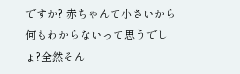ですか? 赤ちゃんて小さいから何もわからないって思うでしょ?全然そん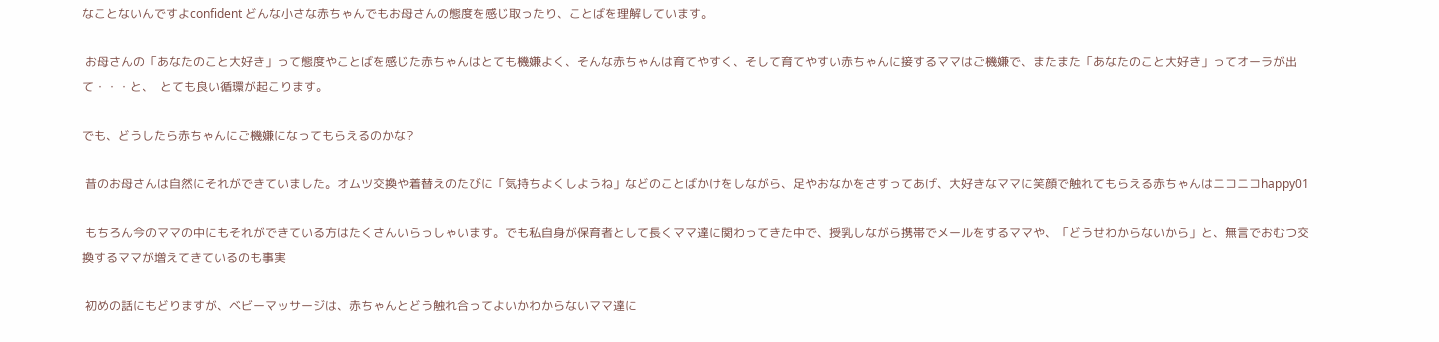なことないんですよconfident どんな小さな赤ちゃんでもお母さんの態度を感じ取ったり、ことばを理解しています。

 お母さんの「あなたのこと大好き」って態度やことばを感じた赤ちゃんはとても機嫌よく、そんな赤ちゃんは育てやすく、そして育てやすい赤ちゃんに接するママはご機嫌で、またまた「あなたのこと大好き」ってオーラが出て・・・と、  とても良い循環が起こります。

でも、どうしたら赤ちゃんにご機嫌になってもらえるのかな?

 昔のお母さんは自然にそれができていました。オムツ交換や着替えのたびに「気持ちよくしようね」などのことばかけをしながら、足やおなかをさすってあげ、大好きなママに笑顔で触れてもらえる赤ちゃんはニコニコhappy01

 もちろん今のママの中にもそれができている方はたくさんいらっしゃいます。でも私自身が保育者として長くママ達に関わってきた中で、授乳しながら携帯でメールをするママや、「どうせわからないから」と、無言でおむつ交換するママが増えてきているのも事実

 初めの話にもどりますが、ベビーマッサージは、赤ちゃんとどう触れ合ってよいかわからないママ達に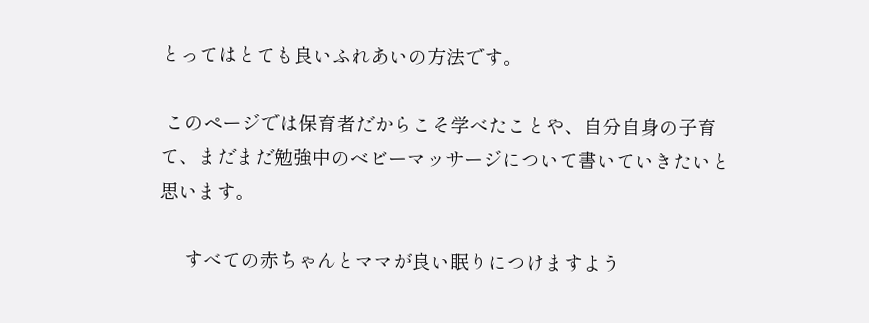とってはとても良いふれあいの方法です。

 このページでは保育者だからこそ学べたことや、自分自身の子育て、まだまだ勉強中のベビーマッサージについて書いていきたいと思います。

     すべての赤ちゃんとママが良い眠りにつけますよう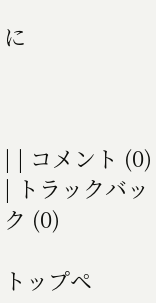に



| | コメント (0) | トラックバック (0)

トップペ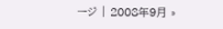ージ | 2008年9月 »